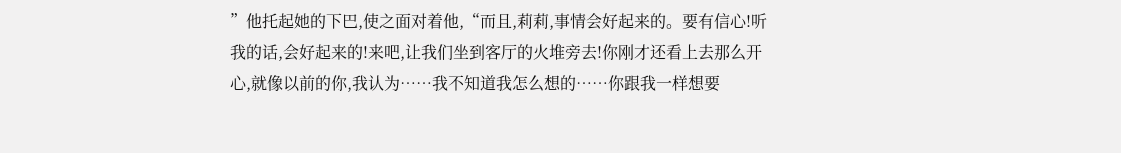”他托起她的下巴,使之面对着他,“而且,莉莉,事情会好起来的。要有信心!听我的话,会好起来的!来吧,让我们坐到客厅的火堆旁去!你刚才还看上去那么开心,就像以前的你,我认为……我不知道我怎么想的……你跟我一样想要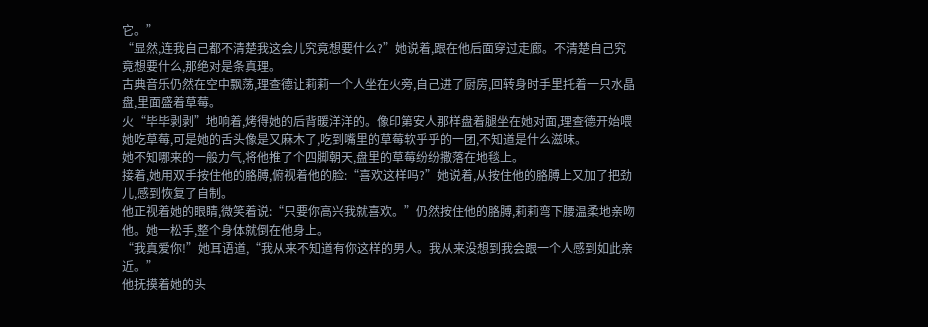它。”
“显然,连我自己都不清楚我这会儿究竟想要什么?”她说着,跟在他后面穿过走廊。不清楚自己究竟想要什么,那绝对是条真理。
古典音乐仍然在空中飘荡,理查德让莉莉一个人坐在火旁,自己进了厨房,回转身时手里托着一只水晶盘,里面盛着草莓。
火“毕毕剥剥”地响着,烤得她的后背暖洋洋的。像印第安人那样盘着腿坐在她对面,理查德开始喂她吃草莓,可是她的舌头像是又麻木了,吃到嘴里的草莓软乎乎的一团,不知道是什么滋味。
她不知哪来的一般力气,将他推了个四脚朝天,盘里的草莓纷纷撒落在地毯上。
接着,她用双手按住他的胳膊,俯视着他的脸:“喜欢这样吗?”她说着,从按住他的胳膊上又加了把劲儿,感到恢复了自制。
他正视着她的眼睛,微笑着说:“只要你高兴我就喜欢。”仍然按住他的胳膊,莉莉弯下腰温柔地亲吻他。她一松手,整个身体就倒在他身上。
“我真爱你!”她耳语道,“我从来不知道有你这样的男人。我从来没想到我会跟一个人感到如此亲近。”
他抚摸着她的头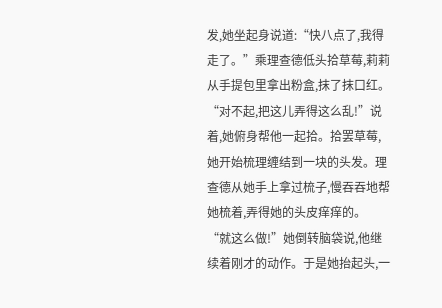发,她坐起身说道:“快八点了,我得走了。”乘理查德低头拾草莓,莉莉从手提包里拿出粉盒,抹了抹口红。
“对不起,把这儿弄得这么乱!”说着,她俯身帮他一起拾。拾罢草莓,她开始梳理缠结到一块的头发。理查德从她手上拿过梳子,慢吞吞地帮她梳着,弄得她的头皮痒痒的。
“就这么做!”她倒转脑袋说,他继续着刚才的动作。于是她抬起头,一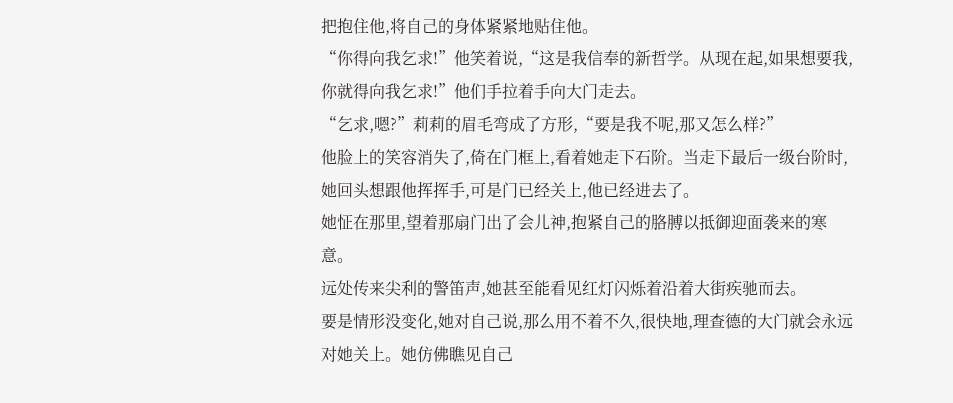把抱住他,将自己的身体紧紧地贴住他。
“你得向我乞求!”他笑着说,“这是我信奉的新哲学。从现在起,如果想要我,你就得向我乞求!”他们手拉着手向大门走去。
“乞求,嗯?”莉莉的眉毛弯成了方形,“要是我不呢,那又怎么样?”
他脸上的笑容消失了,倚在门框上,看着她走下石阶。当走下最后一级台阶时,她回头想跟他挥挥手,可是门已经关上,他已经进去了。
她怔在那里,望着那扇门出了会儿神,抱紧自己的胳膊以抵御迎面袭来的寒意。
远处传来尖利的警笛声,她甚至能看见红灯闪烁着沿着大街疾驰而去。
要是情形没变化,她对自己说,那么用不着不久,很快地,理查德的大门就会永远对她关上。她仿佛瞧见自己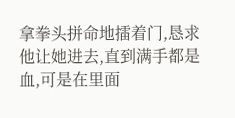拿拳头拼命地擂着门,恳求他让她进去,直到满手都是血,可是在里面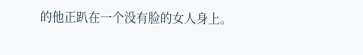的他正趴在一个没有脸的女人身上。